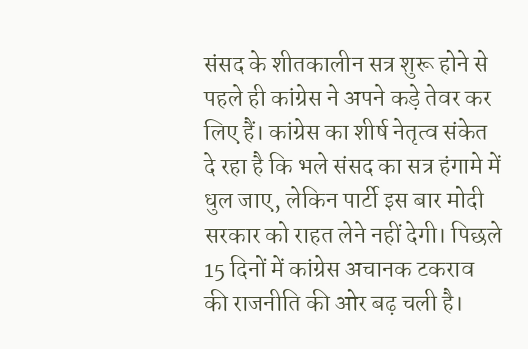संसद के शीतकालीन सत्र शुरू होने से पहले ही कांग्रेस ने अपने कड़े तेवर कर लिए हैं। कांग्रेस का शीर्ष नेतृत्व संकेत दे रहा है कि भले संसद का सत्र हंगामे में धुल जाए, लेकिन पार्टी इस बार मोदी सरकार को राहत लेने नहीं देगी। पिछले 15 दिनों में कांग्रेस अचानक टकराव की राजनीति की ओर बढ़ चली है।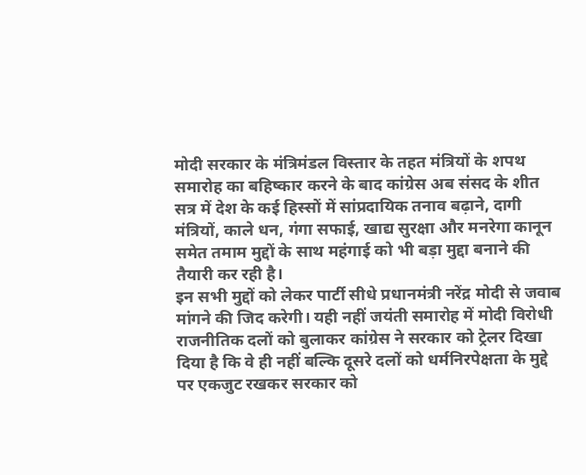मोदी सरकार के मंत्रिमंडल विस्तार के तहत मंत्रियों के शपथ समारोह का बहिष्कार करने के बाद कांग्रेस अब संसद के शीत सत्र में देश के कई हिस्सों में सांप्रदायिक तनाव बढ़ाने, दागी मंत्रियों, काले धन, गंगा सफाई, खाद्य सुरक्षा और मनरेगा कानून समेत तमाम मुद्दों के साथ महंगाई को भी बड़ा मुद्दा बनाने की तैयारी कर रही है।
इन सभी मुद्दों को लेकर पार्टी सीधे प्रधानमंत्री नरेंद्र मोदी से जवाब मांगने की जिद करेगी। यही नहीं जयंती समारोह में मोदी विरोधी राजनीतिक दलों को बुलाकर कांग्रेस ने सरकार को ट्रेलर दिखा दिया है कि वे ही नहीं बल्कि दूसरे दलों को धर्मनिरपेक्षता के मुद्दे पर एकजुट रखकर सरकार को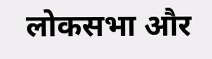लोकसभा और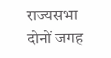राज्यसभा दोनों जगह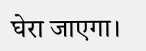घेरा जाएगा।